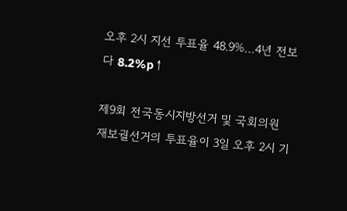오후 2시 지선 투표율 48.9%…4년 전보다 8.2%p↑

제9회 전국동시지방선거 및 국회의원 재보궐선거의 투표율이 3일 오후 2시 기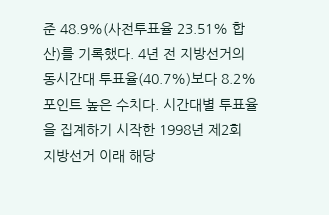준 48.9%(사전투표율 23.51% 합산)를 기록했다. 4년 전 지방선거의 동시간대 투표율(40.7%)보다 8.2%포인트 높은 수치다. 시간대별 투표율을 집계하기 시작한 1998년 제2회 지방선거 이래 해당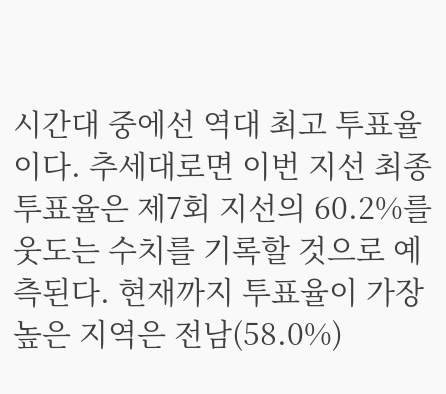시간대 중에선 역대 최고 투표율이다. 추세대로면 이번 지선 최종 투표율은 제7회 지선의 60.2%를 웃도는 수치를 기록할 것으로 예측된다. 현재까지 투표율이 가장 높은 지역은 전남(58.0%)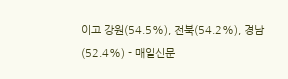이고 강원(54.5%), 전북(54.2%), 경남(52.4%) - 매일신문